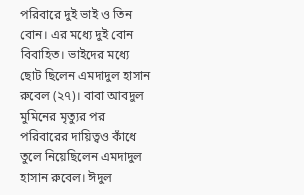পরিবারে দুই ভাই ও তিন বোন। এর মধ্যে দুই বোন বিবাহিত। ভাইদের মধ্যে ছোট ছিলেন এমদাদুল হাসান রুবেল (২৭)। বাবা আবদুল মুমিনের মৃত্যুর পর পরিবারের দায়িত্বও কাঁধে তুলে নিয়েছিলেন এমদাদুল হাসান রুবেল। ঈদুল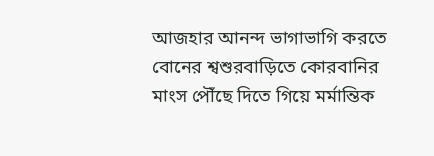আজহার আনন্দ ভাগাভাগি করতে বোনের শ্বশুরবাড়িতে কোরবানির মাংস পৌঁছে দিতে গিয়ে মর্মান্তিক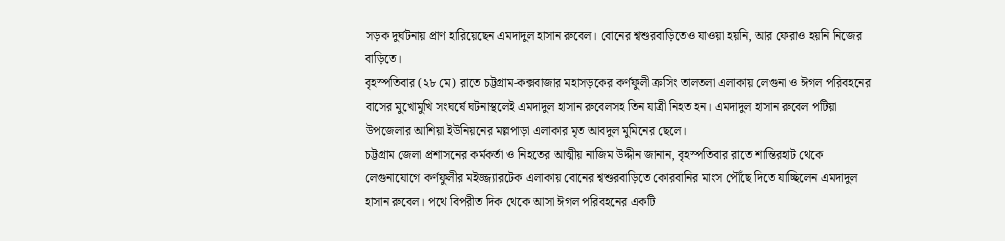সড়ক দুর্ঘটনায় প্রাণ হারিয়েছেন এমদাদুল হাসান রুবেল। বোনের শ্বশুরবাড়িতেও যাওয়া হয়নি, আর ফেরাও হয়নি নিজের বাড়িতে।
বৃহস্পতিবার (২৮ মে) রাতে চট্টগ্রাম-কক্সবাজার মহাসড়কের কর্ণফুলী ক্রসিং তালতলা এলাকায় লেগুনা ও ঈগল পরিবহনের বাসের মুখোমুখি সংঘর্ষে ঘটনাস্থলেই এমদাদুল হাসান রুবেলসহ তিন যাত্রী নিহত হন। এমদাদুল হাসান রুবেল পটিয়া উপজেলার আশিয়া ইউনিয়নের মল্লপাড়া এলাকার মৃত আবদুল মুমিনের ছেলে।
চট্টগ্রাম জেলা প্রশাসনের কর্মকর্তা ও নিহতের আত্মীয় নাজিম উদ্দীন জানান, বৃহস্পতিবার রাতে শান্তিরহাট থেকে লেগুনাযোগে কর্ণফুলীর মইজ্জ্যারটেক এলাকায় বোনের শ্বশুরবাড়িতে কোরবানির মাংস পৌঁছে দিতে যাচ্ছিলেন এমদাদুল হাসান রুবেল। পথে বিপরীত দিক থেকে আসা ঈগল পরিবহনের একটি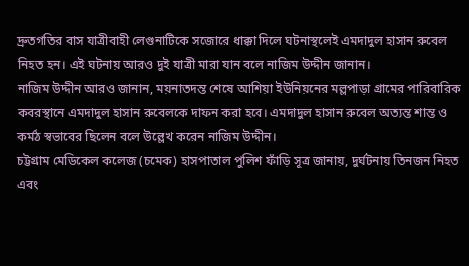দ্রুতগতির বাস যাত্রীবাহী লেগুনাটিকে সজোরে ধাক্কা দিলে ঘটনাস্থলেই এমদাদুল হাসান রুবেল নিহত হন। এই ঘটনায় আরও দুই যাত্রী মারা যান বলে নাজিম উদ্দীন জানান।
নাজিম উদ্দীন আরও জানান, ময়নাতদন্ত শেষে আশিয়া ইউনিয়নের মল্লপাড়া গ্রামের পারিবারিক কবরস্থানে এমদাদুল হাসান রুবেলকে দাফন করা হবে। এমদাদুল হাসান রুবেল অত্যন্ত শান্ত ও কর্মঠ স্বভাবের ছিলেন বলে উল্লেখ করেন নাজিম উদ্দীন।
চট্টগ্রাম মেডিকেল কলেজ (চমেক) হাসপাতাল পুলিশ ফাঁড়ি সূত্র জানায়, দুর্ঘটনায় তিনজন নিহত এবং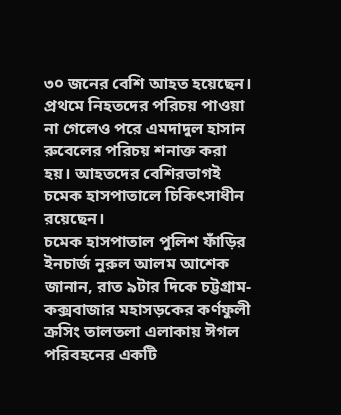৩০ জনের বেশি আহত হয়েছেন। প্রথমে নিহতদের পরিচয় পাওয়া না গেলেও পরে এমদাদুল হাসান রুবেলের পরিচয় শনাক্ত করা হয়। আহতদের বেশিরভাগই চমেক হাসপাতালে চিকিৎসাধীন রয়েছেন।
চমেক হাসপাতাল পুলিশ ফাঁড়ির ইনচার্জ নুরুল আলম আশেক জানান, রাত ৯টার দিকে চট্টগ্রাম-কক্সবাজার মহাসড়কের কর্ণফুলী ক্রসিং তালতলা এলাকায় ঈগল পরিবহনের একটি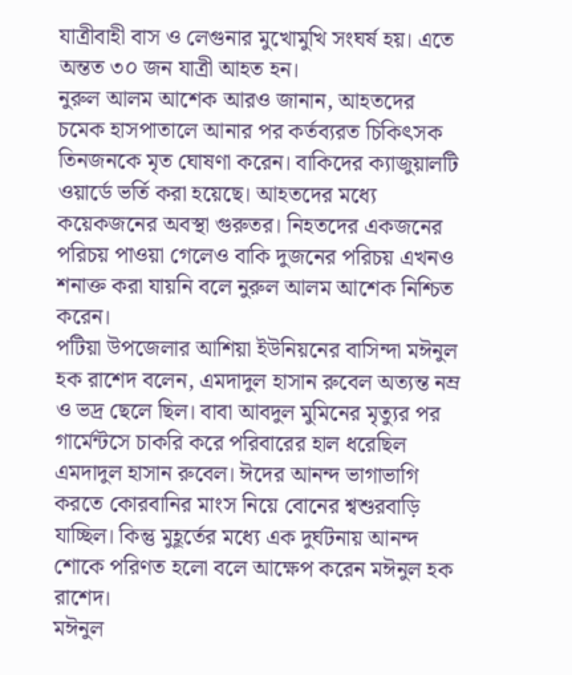যাত্রীবাহী বাস ও লেগুনার মুখোমুখি সংঘর্ষ হয়। এতে অন্তত ৩০ জন যাত্রী আহত হন।
নুরুল আলম আশেক আরও জানান, আহতদের চমেক হাসপাতালে আনার পর কর্তব্যরত চিকিৎসক তিনজনকে মৃত ঘোষণা করেন। বাকিদের ক্যাজুয়ালটি ওয়ার্ডে ভর্তি করা হয়েছে। আহতদের মধ্যে কয়েকজনের অবস্থা গুরুতর। নিহতদের একজনের পরিচয় পাওয়া গেলেও বাকি দুজনের পরিচয় এখনও শনাক্ত করা যায়নি বলে নুরুল আলম আশেক নিশ্চিত করেন।
পটিয়া উপজেলার আশিয়া ইউনিয়নের বাসিন্দা মঈনুল হক রাশেদ বলেন, এমদাদুল হাসান রুবেল অত্যন্ত নম্র ও ভদ্র ছেলে ছিল। বাবা আবদুল মুমিনের মৃত্যুর পর গার্মেন্টসে চাকরি করে পরিবারের হাল ধরেছিল এমদাদুল হাসান রুবেল। ঈদের আনন্দ ভাগাভাগি করতে কোরবানির মাংস নিয়ে বোনের শ্বশুরবাড়ি যাচ্ছিল। কিন্তু মুহূর্তের মধ্যে এক দুর্ঘটনায় আনন্দ শোকে পরিণত হলো বলে আক্ষেপ করেন মঈনুল হক রাশেদ।
মঈনুল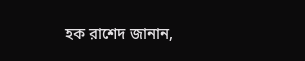হক রাশেদ জানান,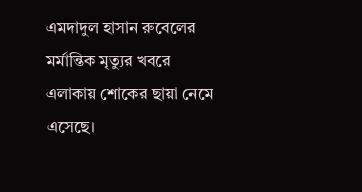এমদাদুল হাসান রুবেলের মর্মান্তিক মৃত্যুর খবরে এলাকায় শোকের ছায়া নেমে এসেছে।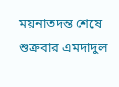ময়নাতদন্ত শেষে শুক্রবার এমদাদুল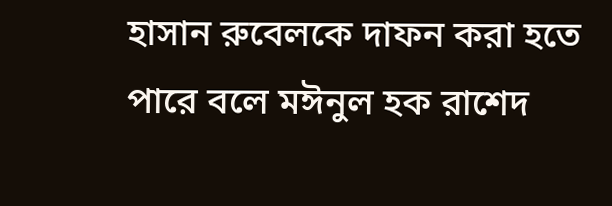হাসান রুবেলকে দাফন করা হতে পারে বলে মঈনুল হক রাশেদ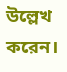উল্লেখ করেন।